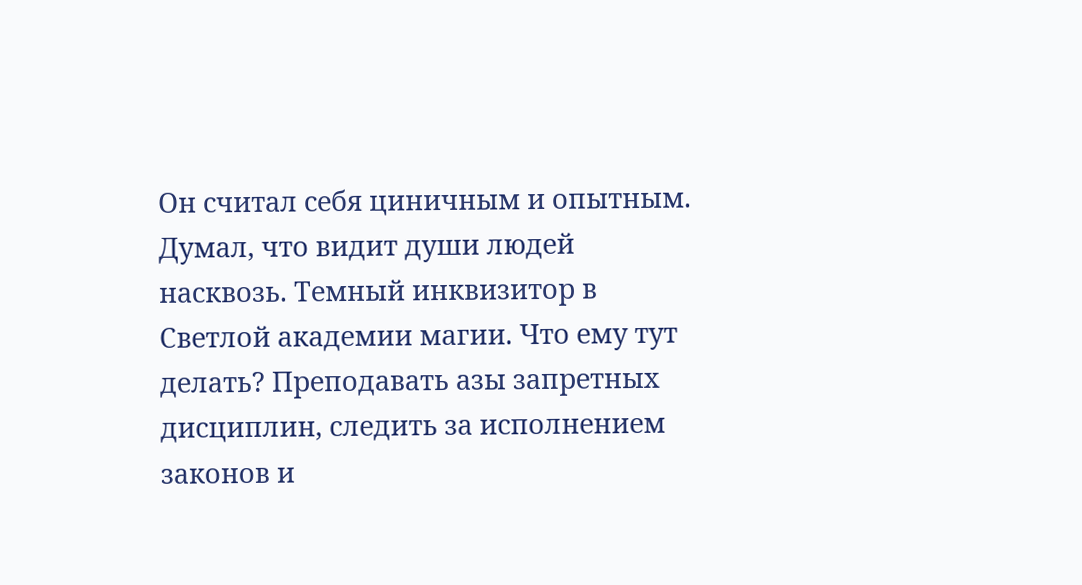Он считал себя циничным и опытным. Думал, что видит души людей насквозь. Темный инквизитор в Светлой академии магии. Что ему тут делать? Преподавать азы запретных дисциплин, следить за исполнением законов и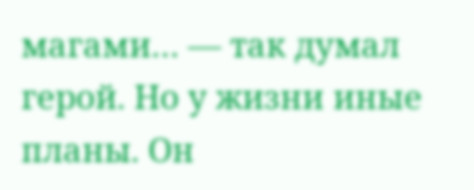магами… — так думал герой. Но у жизни иные планы. Он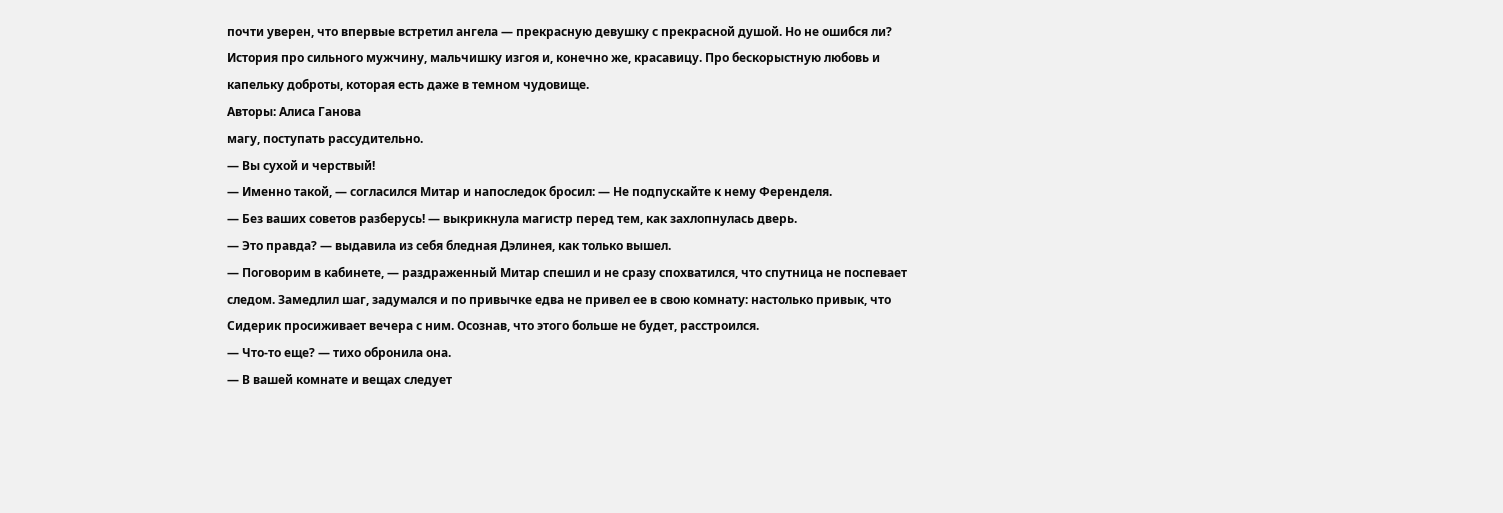почти уверен, что впервые встретил ангела — прекрасную девушку с прекрасной душой. Но не ошибся ли? История про сильного мужчину, мальчишку изгоя и, конечно же, красавицу. Про бескорыстную любовь и капельку доброты, которая есть даже в темном чудовище.
Авторы: Алиса Ганова
магу, поступать рассудительно.
— Вы сухой и черствый!
— Именно такой, — согласился Митар и напоследок бросил: — Не подпускайте к нему Ференделя.
— Без ваших советов разберусь! — выкрикнула магистр перед тем, как захлопнулась дверь.
— Это правда? — выдавила из себя бледная Дэлинея, как только вышел.
— Поговорим в кабинете, — раздраженный Митар спешил и не сразу спохватился, что спутница не поспевает следом. Замедлил шаг, задумался и по привычке едва не привел ее в свою комнату: настолько привык, что Сидерик просиживает вечера с ним. Осознав, что этого больше не будет, расстроился.
— Что-то еще? — тихо обронила она.
— В вашей комнате и вещах следует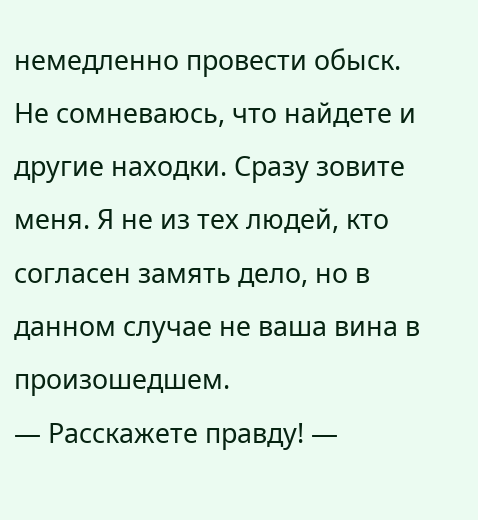немедленно провести обыск. Не сомневаюсь, что найдете и другие находки. Сразу зовите меня. Я не из тех людей, кто согласен замять дело, но в данном случае не ваша вина в произошедшем.
— Расскажете правду! —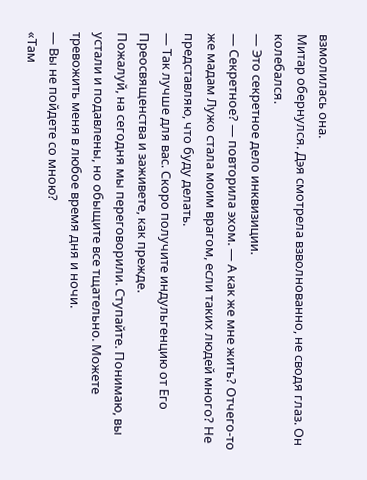взмолилась она.
Митар обернулся. Дэя смотрела взволнованно, не сводя глаз. Он колебался.
— Это секретное дело инквизиции.
— Секретное? — повторила эхом. — А как же мне жить? Отчего-то же мадам Лужо стала моим врагом, если таких людей много? Не представляю, что буду делать.
— Так лучше для вас. Скоро получите индульгенцию от Его Преосвященства и заживете, как прежде.
Пожалуй, на сегодня мы переговорили. Ступайте. Понимаю, вы устали и подавлены, но обыщите все тщательно. Можете тревожить меня в любое время дня и ночи.
— Вы не пойдете со мною?
«Там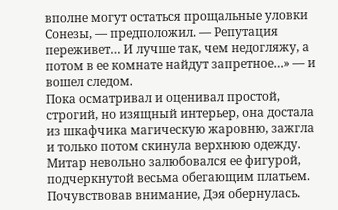вполне могут остаться прощальные уловки Сонезы, — предположил. — Репутация переживет… И лучше так, чем недогляжу, а потом в ее комнате найдут запретное…» — и вошел следом.
Пока осматривал и оценивал простой, строгий, но изящный интерьер, она достала из шкафчика магическую жаровню, зажгла и только потом скинула верхнюю одежду.
Митар невольно залюбовался ее фигурой, подчеркнутой весьма обегающим платьем. Почувствовав внимание, Дэя обернулась.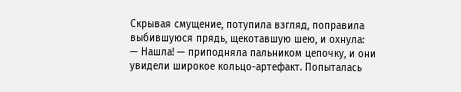Скрывая смущение, потупила взгляд, поправила выбившуюся прядь, щекотавшую шею, и охнула:
— Нашла! — приподняла пальником цепочку, и они увидели широкое кольцо-артефакт. Попыталась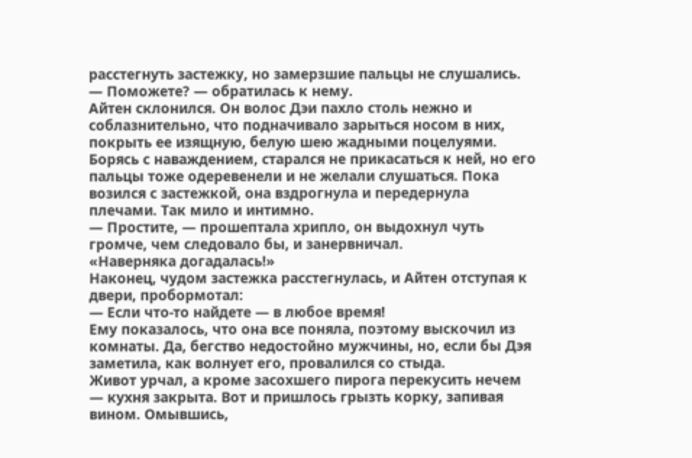расстегнуть застежку, но замерзшие пальцы не слушались.
— Поможете? — обратилась к нему.
Айтен склонился. Он волос Дэи пахло столь нежно и соблазнительно, что подначивало зарыться носом в них, покрыть ее изящную, белую шею жадными поцелуями. Борясь с наваждением, старался не прикасаться к ней, но его пальцы тоже одеревенели и не желали слушаться. Пока возился с застежкой, она вздрогнула и передернула плечами. Так мило и интимно.
— Простите, — прошептала хрипло, он выдохнул чуть громче, чем следовало бы, и занервничал.
«Наверняка догадалась!»
Наконец, чудом застежка расстегнулась, и Айтен отступая к двери, пробормотал:
— Если что-то найдете — в любое время!
Ему показалось, что она все поняла, поэтому выскочил из комнаты. Да, бегство недостойно мужчины, но, если бы Дэя заметила, как волнует его, провалился со стыда.
Живот урчал, а кроме засохшего пирога перекусить нечем — кухня закрыта. Вот и пришлось грызть корку, запивая вином. Омывшись,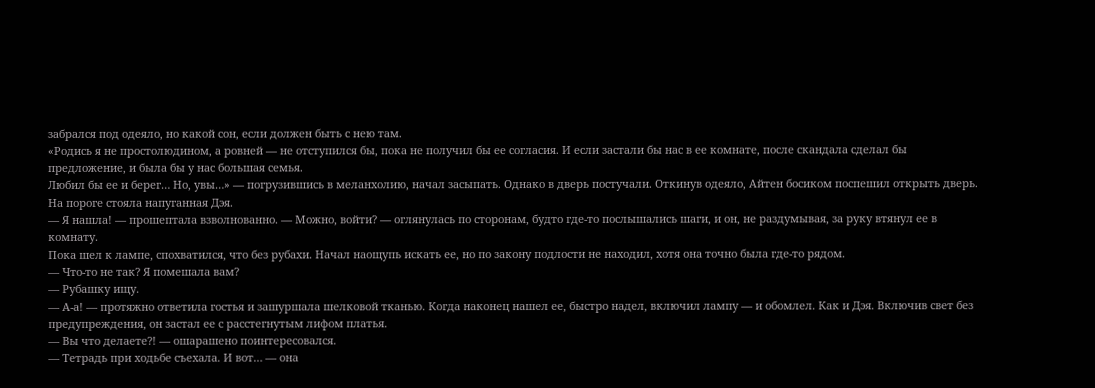забрался под одеяло, но какой сон, если должен быть с нею там.
«Родись я не простолюдином, а ровней — не отступился бы, пока не получил бы ее согласия. И если застали бы нас в ее комнате, после скандала сделал бы предложение, и была бы у нас большая семья.
Любил бы ее и берег… Но, увы…» — погрузившись в меланхолию, начал засыпать. Однако в дверь постучали. Откинув одеяло, Айтен босиком поспешил открыть дверь.
На пороге стояла напуганная Дэя.
— Я нашла! — прошептала взволнованно. — Можно, войти? — оглянулась по сторонам, будто где-то послышались шаги, и он, не раздумывая, за руку втянул ее в комнату.
Пока шел к лампе, спохватился, что без рубахи. Начал наощупь искать ее, но по закону подлости не находил, хотя она точно была где-то рядом.
— Что-то не так? Я помешала вам?
— Рубашку ищу.
— А-а! — протяжно ответила гостья и зашуршала шелковой тканью. Когда наконец нашел ее, быстро надел, включил лампу — и обомлел. Как и Дэя. Включив свет без предупреждения, он застал ее с расстегнутым лифом платья.
— Вы что делаете?! — ошарашено поинтересовался.
— Тетрадь при ходьбе съехала. И вот… — она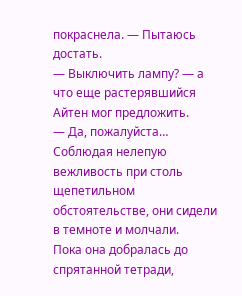покраснела. — Пытаюсь достать.
— Выключить лампу? — а что еще растерявшийся Айтен мог предложить.
— Да, пожалуйста…
Соблюдая нелепую вежливость при столь щепетильном обстоятельстве, они сидели в темноте и молчали.
Пока она добралась до спрятанной тетради,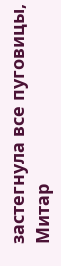застегнула все пуговицы, Митар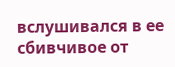вслушивался в ее сбивчивое от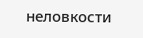неловкости